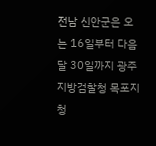전남 신안군은 오는 16일부터 다음달 30일까지 광주지방검찰청 목포지청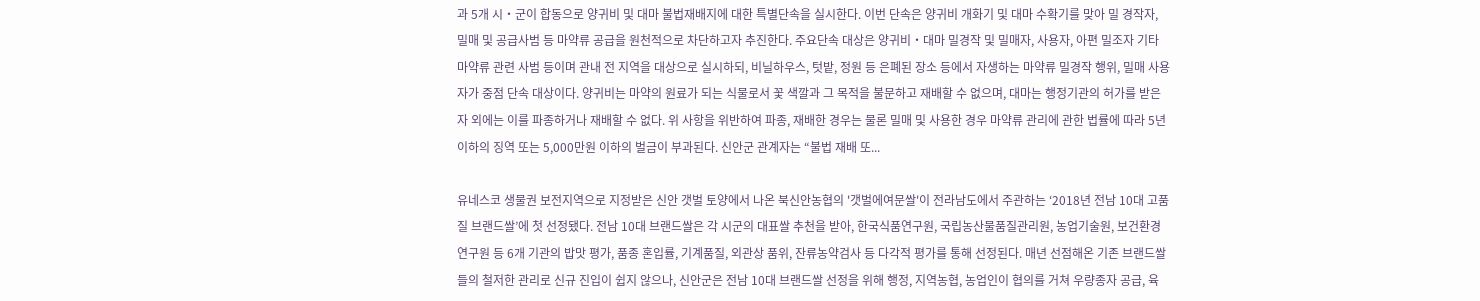과 5개 시‧군이 합동으로 양귀비 및 대마 불법재배지에 대한 특별단속을 실시한다. 이번 단속은 양귀비 개화기 및 대마 수확기를 맞아 밀 경작자, 밀매 및 공급사범 등 마약류 공급을 원천적으로 차단하고자 추진한다. 주요단속 대상은 양귀비‧대마 밀경작 및 밀매자, 사용자, 아편 밀조자 기타 마약류 관련 사범 등이며 관내 전 지역을 대상으로 실시하되, 비닐하우스, 텃밭, 정원 등 은폐된 장소 등에서 자생하는 마약류 밀경작 행위, 밀매 사용자가 중점 단속 대상이다. 양귀비는 마약의 원료가 되는 식물로서 꽃 색깔과 그 목적을 불문하고 재배할 수 없으며, 대마는 행정기관의 허가를 받은 자 외에는 이를 파종하거나 재배할 수 없다. 위 사항을 위반하여 파종, 재배한 경우는 물론 밀매 및 사용한 경우 마약류 관리에 관한 법률에 따라 5년 이하의 징역 또는 5,000만원 이하의 벌금이 부과된다. 신안군 관계자는 “불법 재배 또...

유네스코 생물권 보전지역으로 지정받은 신안 갯벌 토양에서 나온 북신안농협의 '갯벌에여문쌀'이 전라남도에서 주관하는 ‘2018년 전남 10대 고품질 브랜드쌀’에 첫 선정됐다. 전남 10대 브랜드쌀은 각 시군의 대표쌀 추천을 받아, 한국식품연구원, 국립농산물품질관리원, 농업기술원, 보건환경연구원 등 6개 기관의 밥맛 평가, 품종 혼입률, 기계품질, 외관상 품위, 잔류농약검사 등 다각적 평가를 통해 선정된다. 매년 선점해온 기존 브랜드쌀들의 철저한 관리로 신규 진입이 쉽지 않으나, 신안군은 전남 10대 브랜드쌀 선정을 위해 행정, 지역농협, 농업인이 협의를 거쳐 우량종자 공급, 육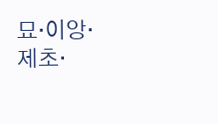묘·이앙·제초·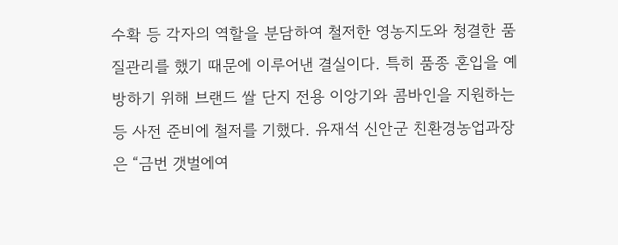수확 등 각자의 역할을 분담하여 철저한 영농지도와 청결한 품질관리를 했기 때문에 이루어낸 결실이다. 특히 품종 혼입을 예방하기 위해 브랜드 쌀 단지 전용 이앙기와 콤바인을 지원하는 등 사전 준비에 철저를 기했다. 유재석 신안군 친환경농업과장은 “금번 갯벌에여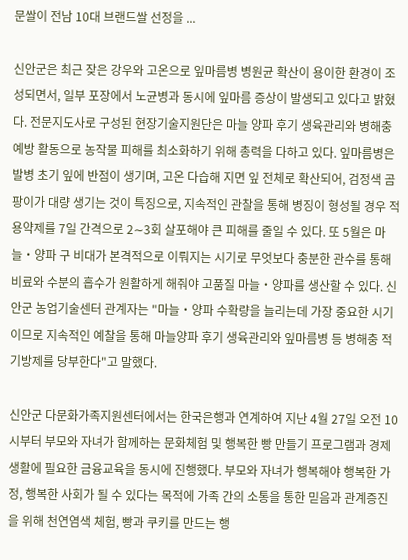문쌀이 전남 10대 브랜드쌀 선정을 ...

신안군은 최근 잦은 강우와 고온으로 잎마름병 병원균 확산이 용이한 환경이 조성되면서, 일부 포장에서 노균병과 동시에 잎마름 증상이 발생되고 있다고 밝혔다. 전문지도사로 구성된 현장기술지원단은 마늘 양파 후기 생육관리와 병해충 예방 활동으로 농작물 피해를 최소화하기 위해 총력을 다하고 있다. 잎마름병은 발병 초기 잎에 반점이 생기며, 고온 다습해 지면 잎 전체로 확산되어, 검정색 곰팡이가 대량 생기는 것이 특징으로, 지속적인 관찰을 통해 병징이 형성될 경우 적용약제를 7일 간격으로 2∼3회 살포해야 큰 피해를 줄일 수 있다. 또 5월은 마늘‧양파 구 비대가 본격적으로 이뤄지는 시기로 무엇보다 충분한 관수를 통해 비료와 수분의 흡수가 원활하게 해줘야 고품질 마늘‧양파를 생산할 수 있다. 신안군 농업기술센터 관계자는 "마늘‧양파 수확량을 늘리는데 가장 중요한 시기이므로 지속적인 예찰을 통해 마늘양파 후기 생육관리와 잎마름병 등 병해충 적기방제를 당부한다"고 말했다.

신안군 다문화가족지원센터에서는 한국은행과 연계하여 지난 4월 27일 오전 10시부터 부모와 자녀가 함께하는 문화체험 및 행복한 빵 만들기 프로그램과 경제생활에 필요한 금융교육을 동시에 진행했다. 부모와 자녀가 행복해야 행복한 가정, 행복한 사회가 될 수 있다는 목적에 가족 간의 소통을 통한 믿음과 관계증진을 위해 천연염색 체험, 빵과 쿠키를 만드는 행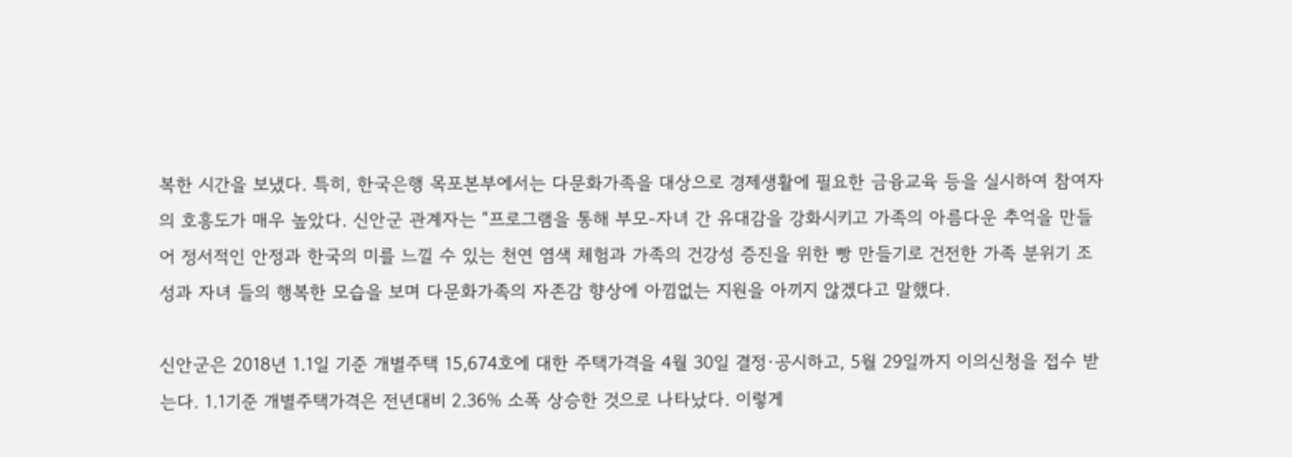복한 시간을 보냈다. 특히, 한국은행 목포본부에서는 다문화가족을 대상으로 경제생활에 필요한 금융교육 등을 실시하여 참여자의 호흥도가 매우 높았다. 신안군 관계자는 “프로그램을 통해 부모-자녀 간 유대감을 강화시키고 가족의 아름다운 추억을 만들어 정서적인 안정과 한국의 미를 느낄 수 있는 천연 염색 체험과 가족의 건강성 증진을 위한 빵 만들기로 건전한 가족 분위기 조성과 자녀 들의 행복한 모습을 보며 다문화가족의 자존감 향상에 아낌없는 지원을 아끼지 않겠다고 말했다.

신안군은 2018년 1.1일 기준 개별주택 15,674호에 대한 주택가격을 4월 30일 결정·공시하고, 5월 29일까지 이의신청을 접수 받는다. 1.1기준 개별주택가격은 전년대비 2.36% 소폭 상승한 것으로 나타났다. 이렇게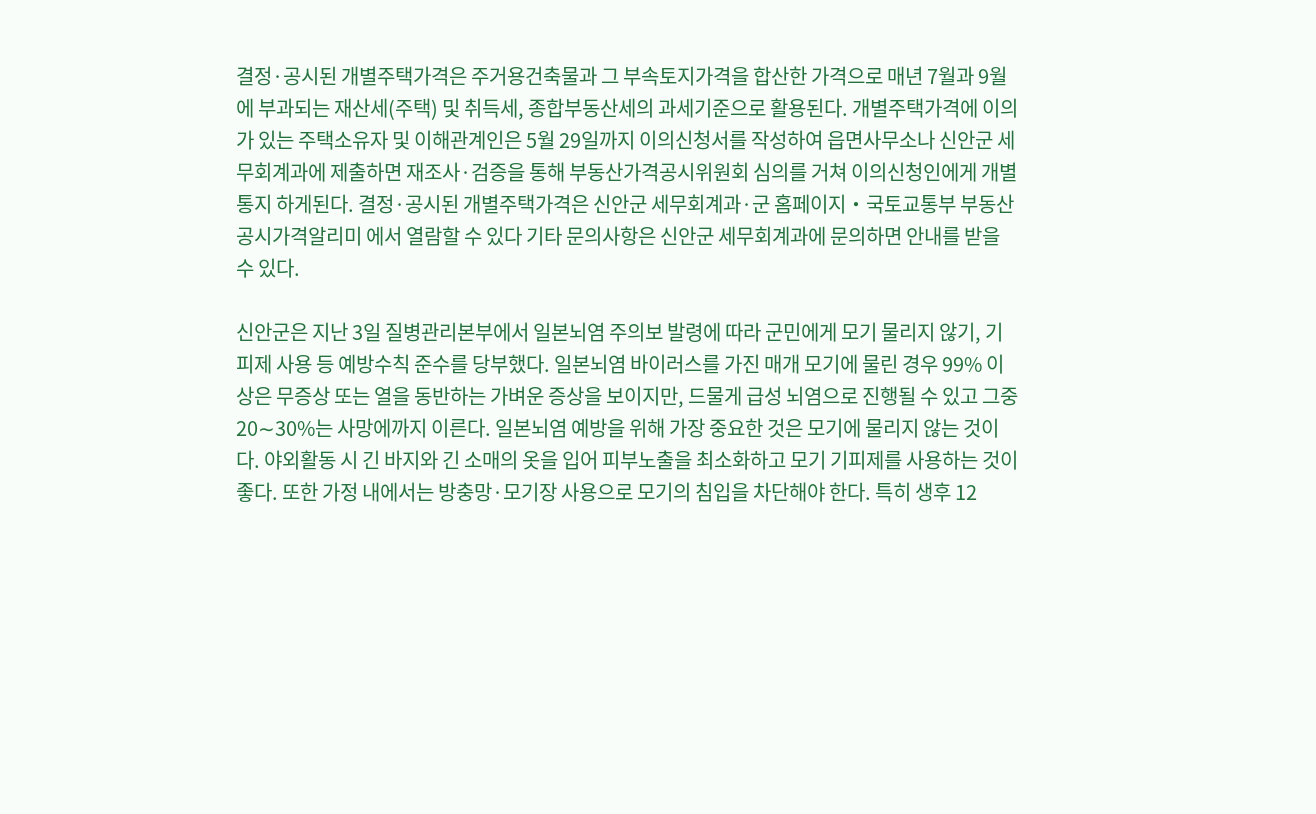결정·공시된 개별주택가격은 주거용건축물과 그 부속토지가격을 합산한 가격으로 매년 7월과 9월에 부과되는 재산세(주택) 및 취득세, 종합부동산세의 과세기준으로 활용된다. 개별주택가격에 이의가 있는 주택소유자 및 이해관계인은 5월 29일까지 이의신청서를 작성하여 읍면사무소나 신안군 세무회계과에 제출하면 재조사·검증을 통해 부동산가격공시위원회 심의를 거쳐 이의신청인에게 개별통지 하게된다. 결정·공시된 개별주택가격은 신안군 세무회계과·군 홈페이지‧국토교통부 부동산공시가격알리미 에서 열람할 수 있다 기타 문의사항은 신안군 세무회계과에 문의하면 안내를 받을 수 있다.

신안군은 지난 3일 질병관리본부에서 일본뇌염 주의보 발령에 따라 군민에게 모기 물리지 않기, 기피제 사용 등 예방수칙 준수를 당부했다. 일본뇌염 바이러스를 가진 매개 모기에 물린 경우 99% 이상은 무증상 또는 열을 동반하는 가벼운 증상을 보이지만, 드물게 급성 뇌염으로 진행될 수 있고 그중 20∼30%는 사망에까지 이른다. 일본뇌염 예방을 위해 가장 중요한 것은 모기에 물리지 않는 것이다. 야외활동 시 긴 바지와 긴 소매의 옷을 입어 피부노출을 최소화하고 모기 기피제를 사용하는 것이 좋다. 또한 가정 내에서는 방충망·모기장 사용으로 모기의 침입을 차단해야 한다. 특히 생후 12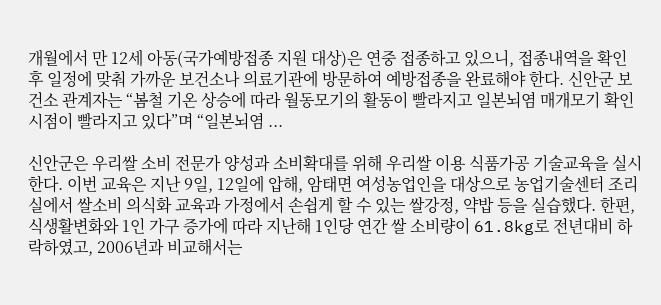개월에서 만 12세 아동(국가예방접종 지원 대상)은 연중 접종하고 있으니, 접종내역을 확인 후 일정에 맞춰 가까운 보건소나 의료기관에 방문하여 예방접종을 완료해야 한다. 신안군 보건소 관계자는 “봄철 기온 상승에 따라 월동모기의 활동이 빨라지고 일본뇌염 매개모기 확인 시점이 빨라지고 있다”며 “일본뇌염 ...

신안군은 우리쌀 소비 전문가 양성과 소비확대를 위해 우리쌀 이용 식품가공 기술교육을 실시한다. 이번 교육은 지난 9일, 12일에 압해, 암태면 여성농업인을 대상으로 농업기술센터 조리실에서 쌀소비 의식화 교육과 가정에서 손쉽게 할 수 있는 쌀강정, 약밥 등을 실습했다. 한편, 식생활변화와 1인 가구 증가에 따라 지난해 1인당 연간 쌀 소비량이 61.8kg로 전년대비 하락하였고, 2006년과 비교해서는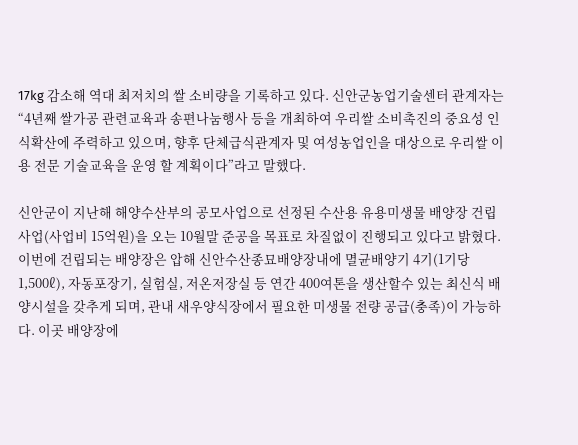17kg 감소해 역대 최저치의 쌀 소비량을 기록하고 있다. 신안군농업기술센터 관계자는 “4년째 쌀가공 관련교육과 송편나눔행사 등을 개최하여 우리쌀 소비촉진의 중요성 인식확산에 주력하고 있으며, 향후 단체급식관계자 및 여성농업인을 대상으로 우리쌀 이용 전문 기술교육을 운영 할 계획이다”라고 말했다.

신안군이 지난해 해양수산부의 공모사업으로 선정된 수산용 유용미생물 배양장 건립사업(사업비 15억원)을 오는 10월말 준공을 목표로 차질없이 진행되고 있다고 밝혔다. 이번에 건립되는 배양장은 압해 신안수산종묘배양장내에 멸균배양기 4기(1기당 1,500ℓ), 자동포장기, 실험실, 저온저장실 등 연간 400여톤을 생산할수 있는 최신식 배양시설을 갖추게 되며, 관내 새우양식장에서 필요한 미생물 전량 공급(충족)이 가능하다. 이곳 배양장에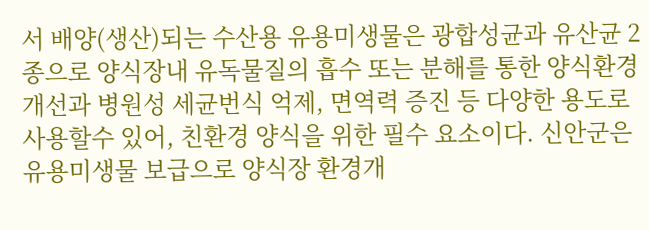서 배양(생산)되는 수산용 유용미생물은 광합성균과 유산균 2종으로 양식장내 유독물질의 흡수 또는 분해를 통한 양식환경 개선과 병원성 세균번식 억제, 면역력 증진 등 다양한 용도로 사용할수 있어, 친환경 양식을 위한 필수 요소이다. 신안군은 유용미생물 보급으로 양식장 환경개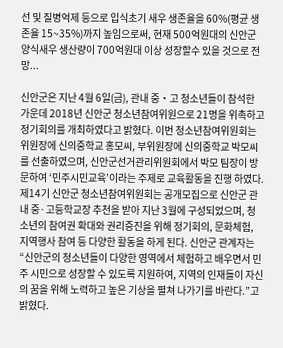선 및 질병억제 등으로 입식초기 새우 생존율을 60%(평균 생존율 15~35%)까지 높임으로써, 현재 500억원대의 신안군 양식새우 생산량이 700억원대 이상 성장할수 있을 것으로 전망...

신안군은 지난 4월 6일(금), 관내 중‧고 청소년들이 참석한 가운데 2018년 신안군 청소년참여위원으로 21명을 위촉하고 정기회의를 개최하였다고 밝혔다. 이번 청소년참여위원회는 위원장에 신의중학교 홍모씨, 부위원장에 신의중학교 박모씨를 선출하였으며, 신안군선거관리위원회에서 박모 팀장이 방문하여 ‘민주시민교육’이라는 주제로 교육활동을 진행 하였다. 제14기 신안군 청소년참여위원회는 공개모집으로 신안군 관내 중·고등학교장 추천을 받아 지난 3월에 구성되었으며, 청소년의 참여권 확대와 권리증진을 위해 정기회의, 문화체험, 지역행사 참여 등 다양한 활동을 하게 된다. 신안군 관계자는 “신안군의 청소년들이 다양한 영역에서 체험하고 배우면서 민주 시민으로 성장할 수 있도록 지원하여, 지역의 인재들이 자신의 꿈을 위해 노력하고 높은 기상을 펼쳐 나가기를 바란다.”고 밝혔다.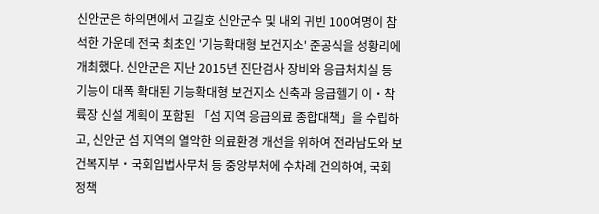신안군은 하의면에서 고길호 신안군수 및 내외 귀빈 100여명이 참석한 가운데 전국 최초인 '기능확대형 보건지소' 준공식을 성황리에 개최했다. 신안군은 지난 2015년 진단검사 장비와 응급처치실 등 기능이 대폭 확대된 기능확대형 보건지소 신축과 응급헬기 이‧착륙장 신설 계획이 포함된 「섬 지역 응급의료 종합대책」을 수립하고, 신안군 섬 지역의 열악한 의료환경 개선을 위하여 전라남도와 보건복지부‧국회입법사무처 등 중앙부처에 수차례 건의하여, 국회 정책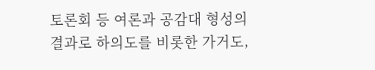토론회 등 여론과 공감대 형성의 결과로 하의도를 비롯한 가거도,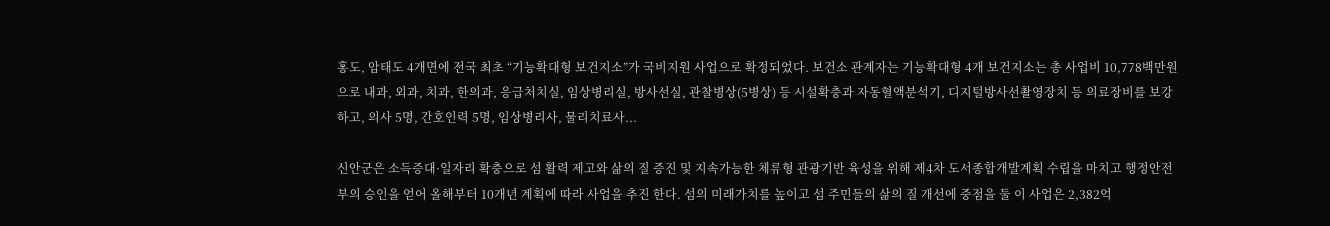홍도, 암태도 4개면에 전국 최초 “기능확대형 보건지소”가 국비지원 사업으로 확정되었다. 보건소 관계자는 기능확대형 4개 보건지소는 총 사업비 10,778백만원으로 내과, 외과, 치과, 한의과, 응급처치실, 임상병리실, 방사선실, 관찰병상(5병상) 등 시설확충과 자동혈액분석기, 디지털방사선촬영장치 등 의료장비를 보강하고, 의사 5명, 간호인력 5명, 임상병리사, 물리치료사...

신안군은 소득증대·일자리 확충으로 섬 활력 제고와 삶의 질 증진 및 지속가능한 체류형 관광기반 육성을 위해 제4차 도서종합개발계획 수립을 마치고 행정안전부의 승인을 얻어 올해부터 10개년 계획에 따라 사업을 추진 한다. 섬의 미래가치를 높이고 섬 주민들의 삶의 질 개선에 중점을 둘 이 사업은 2,382억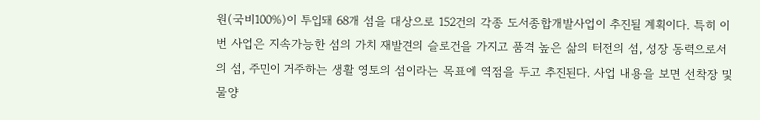원(국비100%)이 투입돼 68개 섬을 대상으로 152건의 각종 도서종합개발사업이 추진될 계획이다. 특히 이번 사업은 지속가능한 섬의 가치 재발견의 슬로건을 가지고 품격 높은 삶의 터전의 섬, 성장 동력으로서의 섬, 주민이 거주하는 생활 영토의 섬이라는 목표에 역점을 두고 추진된다. 사업 내용을 보면 선착장 및 물양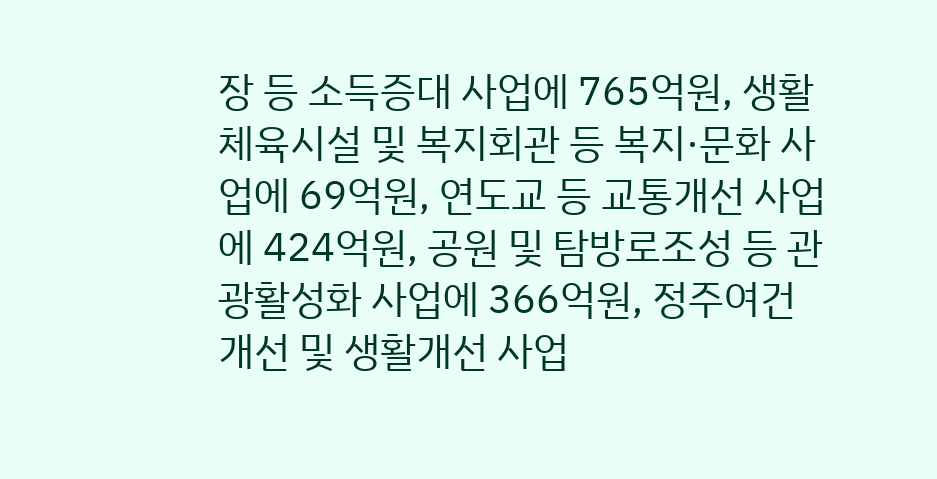장 등 소득증대 사업에 765억원, 생활체육시설 및 복지회관 등 복지·문화 사업에 69억원, 연도교 등 교통개선 사업에 424억원, 공원 및 탐방로조성 등 관광활성화 사업에 366억원, 정주여건개선 및 생활개선 사업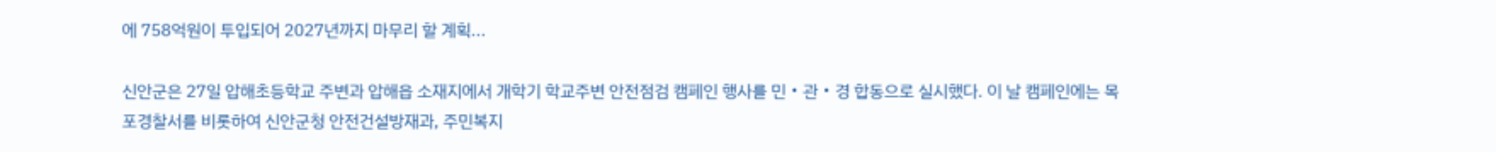에 758억원이 투입되어 2027년까지 마무리 할 계획...

신안군은 27일 압해초등학교 주변과 압해읍 소재지에서 개학기 학교주변 안전점검 캠페인 행사를 민‧관‧경 합동으로 실시했다. 이 날 캠페인에는 목포경찰서를 비롯하여 신안군청 안전건설방재과, 주민복지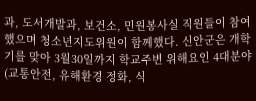과, 도서개발과, 보건소, 민원봉사실 직원들이 참여했으며 청소년지도위원이 함께했다. 신안군은 개학기를 맞아 3월30일까지 학교주변 위해요인 4대분야(교통안전, 유해환경 정화, 식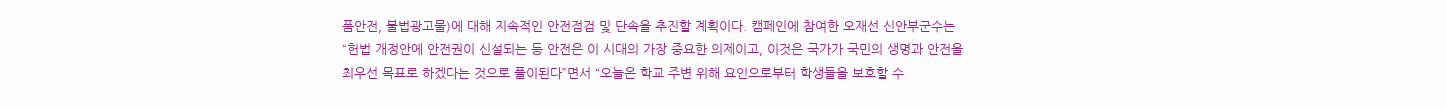품안전, 불법광고물)에 대해 지속적인 안전점검 및 단속을 추진할 계획이다. 캠페인에 참여한 오재선 신안부군수는 “헌법 개정안에 안전권이 신설되는 등 안전은 이 시대의 가장 중요한 의제이고, 이것은 국가가 국민의 생명과 안전을 최우선 목표로 하겠다는 것으로 풀이된다”면서 “오늘은 학교 주변 위해 요인으로부터 학생들을 보호할 수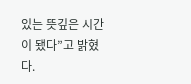있는 뜻깊은 시간이 됐다”고 밝혔다.